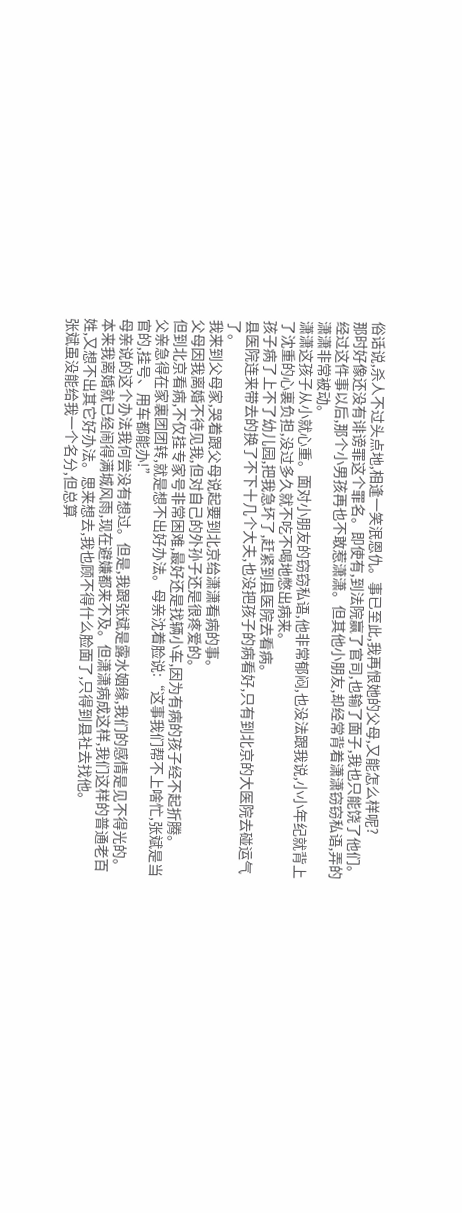俗话说,杀人不过头点地,相逢一笑泯恩仇。事已至此,我再恨她的父母,又能怎么样呢?
那时好像还没有诽谤罪这个罪名。即使有,到法院赢了官司,也输了面子,我也只能饶了他们。
经过这件事以后,那个小男孩再也不敢惹潇潇。但其他小朋友,却经常背着潇潇窃窃私语,弄的潇潇非常被动。
潇潇这孩子从小就心重。面对小朋友的窃窃私语,他非常郁闷,也没法跟我说,小小年纪就背上了沈重的心裏负担,没过多久就不吃不喝地憋出病来。
孩子病了上不了幼儿园,把我急坏了,赶紧到县医院去看病。
县医院连来带去的换了不下十几个大夫,也没把孩子的病看好,只有到北京的大医院去碰运气了。
我来到父母家,哭着跟父母说起要到北京给潇潇看病的事。
父母因我离婚不待见我,但对自己的外孙子还是很疼爱的。
但到北京看病,不仅挂专家号非常困难,最好还是找辆小车,因为有病的孩子经不起折腾。
父亲急得在家裏团团转,就是想不出好办法。母亲沈着脸说:“这事我们帮不上啥忙,张斌是当官的,挂号、用车都能办!”
母亲说的这个办法我何尝没有想过。但是,我跟张斌是露水姻缘,我们的感情是见不得光的。
本来我离婚就已经闹得满城风雨,现在避嫌都来不及。但潇潇病成这样,我们这样的普通老百姓,又想不出其它好办法。思来想去,我也顾不得什么脸面了,只得到县社去找他。
张斌虽没能给我一个名分,但总算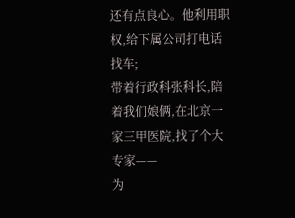还有点良心。他利用职权,给下属公司打电话找车;
带着行政科张科长,陪着我们娘俩,在北京一家三甲医院,找了个大专家——
为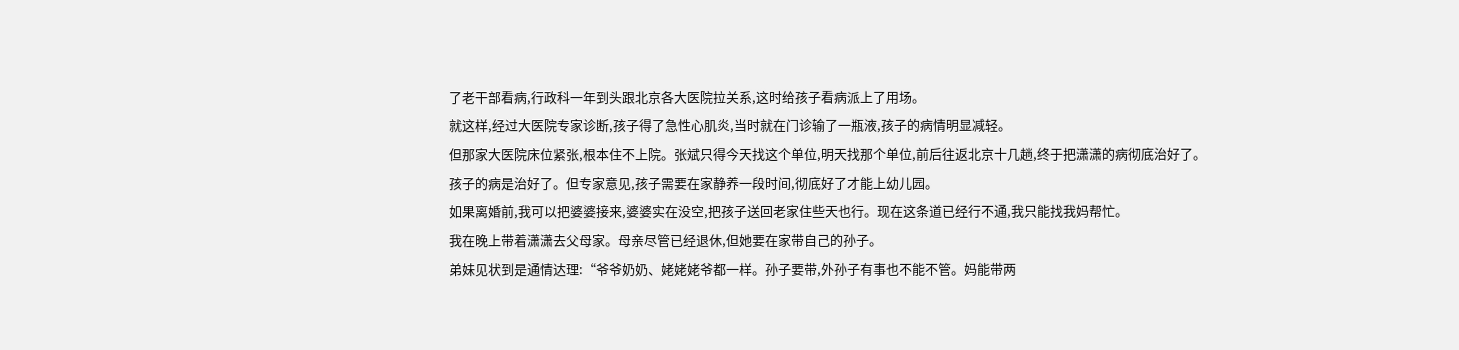了老干部看病,行政科一年到头跟北京各大医院拉关系,这时给孩子看病派上了用场。
就这样,经过大医院专家诊断,孩子得了急性心肌炎,当时就在门诊输了一瓶液,孩子的病情明显减轻。
但那家大医院床位紧张,根本住不上院。张斌只得今天找这个单位,明天找那个单位,前后往返北京十几趟,终于把潇潇的病彻底治好了。
孩子的病是治好了。但专家意见,孩子需要在家静养一段时间,彻底好了才能上幼儿园。
如果离婚前,我可以把婆婆接来,婆婆实在没空,把孩子送回老家住些天也行。现在这条道已经行不通,我只能找我妈帮忙。
我在晚上带着潇潇去父母家。母亲尽管已经退休,但她要在家带自己的孙子。
弟妹见状到是通情达理:“爷爷奶奶、姥姥姥爷都一样。孙子要带,外孙子有事也不能不管。妈能带两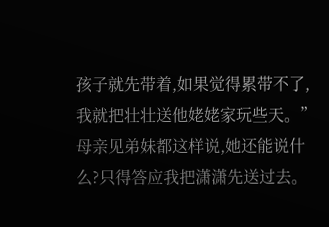孩子就先带着,如果觉得累带不了,我就把壮壮送他姥姥家玩些天。”母亲见弟妹都这样说,她还能说什么?只得答应我把潇潇先送过去。